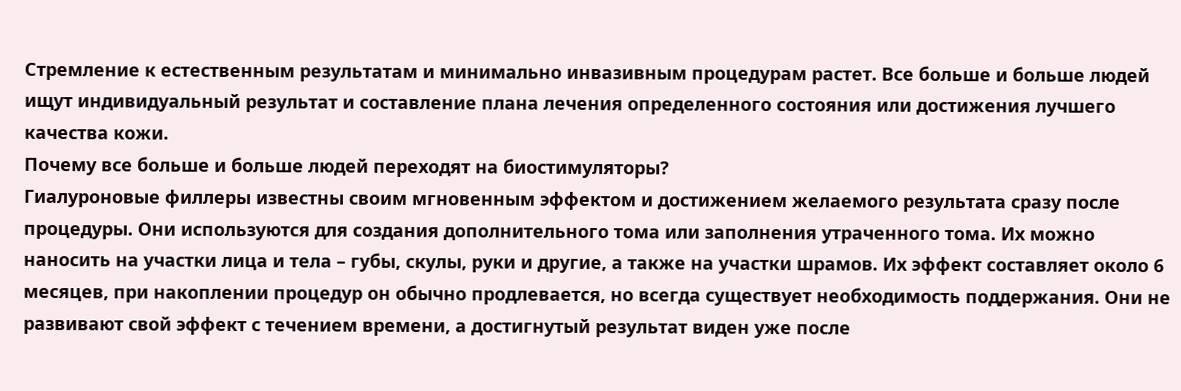Стремление к естественным результатам и минимально инвазивным процедурам растет. Все больше и больше людей ищут индивидуальный результат и составление плана лечения определенного состояния или достижения лучшего качества кожи.
Почему все больше и больше людей переходят на биостимуляторы?
Гиалуроновые филлеры известны своим мгновенным эффектом и достижением желаемого результата сразу после процедуры. Они используются для создания дополнительного тома или заполнения утраченного тома. Их можно наносить на участки лица и тела – губы, скулы, руки и другие, а также на участки шрамов. Их эффект составляет около 6 месяцев, при накоплении процедур он обычно продлевается, но всегда существует необходимость поддержания. Они не развивают свой эффект с течением времени, а достигнутый результат виден уже после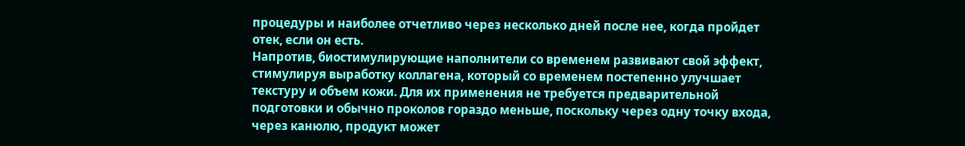процедуры и наиболее отчетливо через несколько дней после нее, когда пройдет отек, если он есть.
Напротив, биостимулирующие наполнители со временем развивают свой эффект, стимулируя выработку коллагена, который со временем постепенно улучшает текстуру и объем кожи. Для их применения не требуется предварительной подготовки и обычно проколов гораздо меньше, поскольку через одну точку входа, через канюлю, продукт может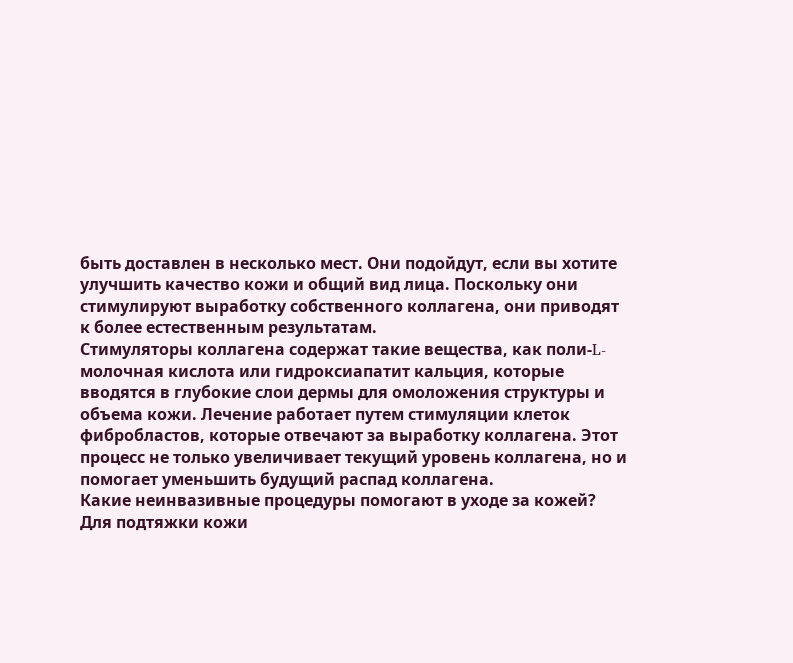быть доставлен в несколько мест. Они подойдут, если вы хотите улучшить качество кожи и общий вид лица. Поскольку они стимулируют выработку собственного коллагена, они приводят к более естественным результатам.
Стимуляторы коллагена содержат такие вещества, как поли-L-молочная кислота или гидроксиапатит кальция, которые вводятся в глубокие слои дермы для омоложения структуры и объема кожи. Лечение работает путем стимуляции клеток фибробластов, которые отвечают за выработку коллагена. Этот процесс не только увеличивает текущий уровень коллагена, но и помогает уменьшить будущий распад коллагена.
Какие неинвазивные процедуры помогают в уходе за кожей?
Для подтяжки кожи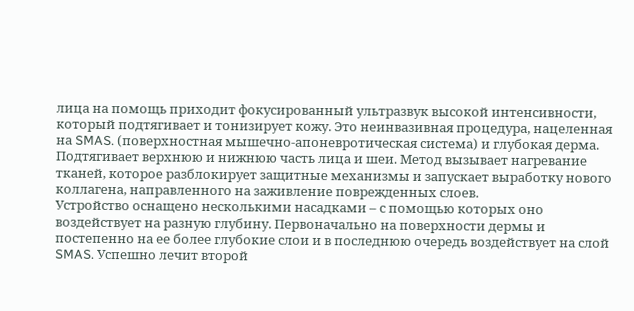лица на помощь приходит фокусированный ультразвук высокой интенсивности, который подтягивает и тонизирует кожу. Это неинвазивная процедура, нацеленная на SMAS. (поверхностная мышечно-апоневротическая система) и глубокая дерма. Подтягивает верхнюю и нижнюю часть лица и шеи. Метод вызывает нагревание тканей, которое разблокирует защитные механизмы и запускает выработку нового коллагена, направленного на заживление поврежденных слоев.
Устройство оснащено несколькими насадками – с помощью которых оно воздействует на разную глубину. Первоначально на поверхности дермы и постепенно на ее более глубокие слои и в последнюю очередь воздействует на слой SMAS. Успешно лечит второй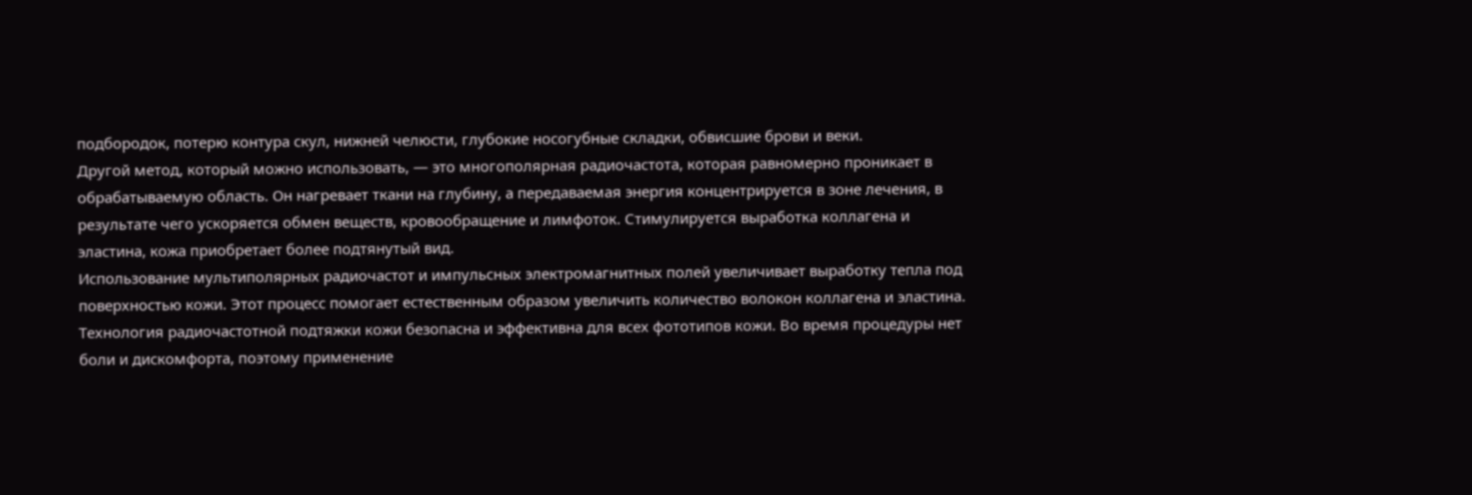подбородок, потерю контура скул, нижней челюсти, глубокие носогубные складки, обвисшие брови и веки.
Другой метод, который можно использовать, — это многополярная радиочастота, которая равномерно проникает в обрабатываемую область. Он нагревает ткани на глубину, а передаваемая энергия концентрируется в зоне лечения, в результате чего ускоряется обмен веществ, кровообращение и лимфоток. Стимулируется выработка коллагена и эластина, кожа приобретает более подтянутый вид.
Использование мультиполярных радиочастот и импульсных электромагнитных полей увеличивает выработку тепла под поверхностью кожи. Этот процесс помогает естественным образом увеличить количество волокон коллагена и эластина. Технология радиочастотной подтяжки кожи безопасна и эффективна для всех фототипов кожи. Во время процедуры нет боли и дискомфорта, поэтому применение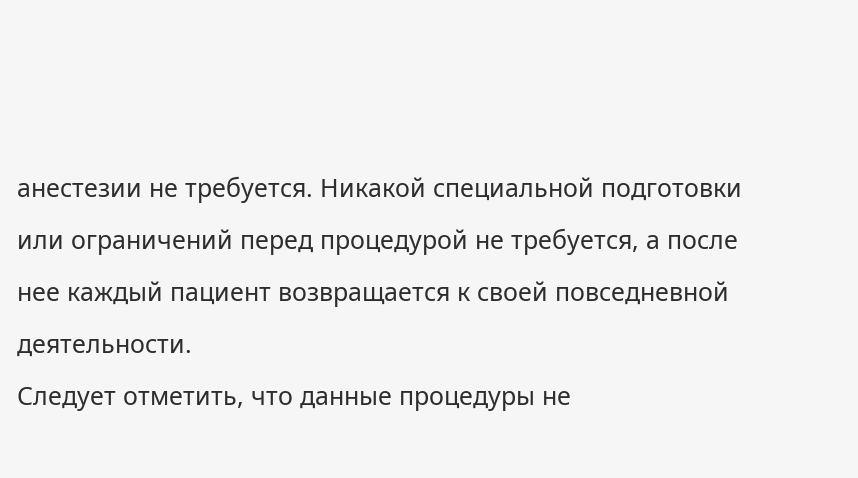анестезии не требуется. Никакой специальной подготовки или ограничений перед процедурой не требуется, а после нее каждый пациент возвращается к своей повседневной деятельности.
Следует отметить, что данные процедуры не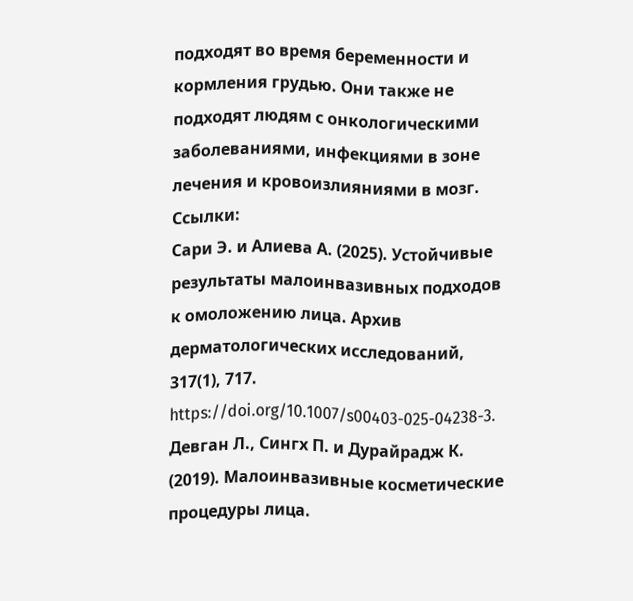подходят во время беременности и кормления грудью. Они также не подходят людям с онкологическими заболеваниями, инфекциями в зоне лечения и кровоизлияниями в мозг.
Ссылки:
Сари Э. и Алиева А. (2025). Устойчивые результаты малоинвазивных подходов к омоложению лица. Архив дерматологических исследований, 317(1), 717. https://doi.org/10.1007/s00403-025-04238-3.
Девган Л., Сингх П. и Дурайрадж К. (2019). Малоинвазивные косметические процедуры лица.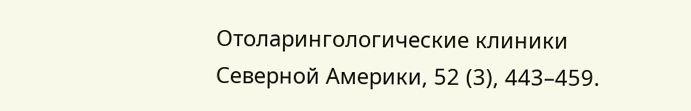Отоларингологические клиники Северной Америки, 52 (3), 443–459.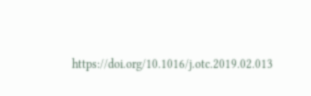https://doi.org/10.1016/j.otc.2019.02.013